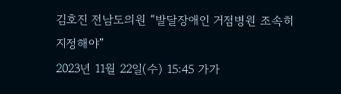김호진 전남도의원 “발달장애인 거점병원 조속히 지정해야”
2023년 11월 22일(수) 15:45 가가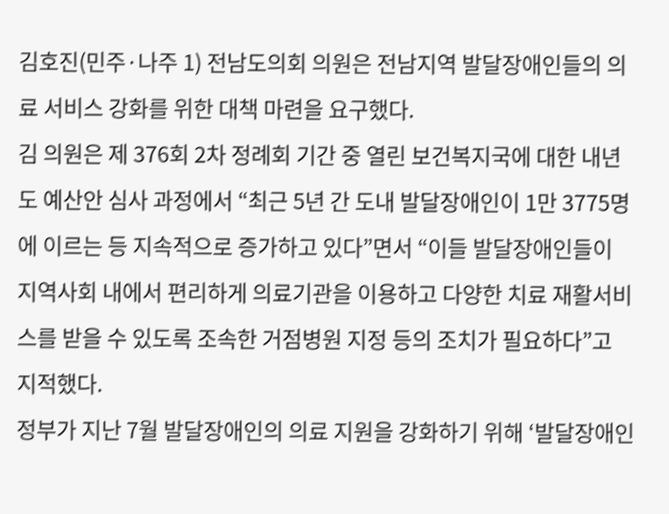김호진(민주·나주 1) 전남도의회 의원은 전남지역 발달장애인들의 의료 서비스 강화를 위한 대책 마련을 요구했다.
김 의원은 제 376회 2차 정례회 기간 중 열린 보건복지국에 대한 내년도 예산안 심사 과정에서 “최근 5년 간 도내 발달장애인이 1만 3775명에 이르는 등 지속적으로 증가하고 있다”면서 “이들 발달장애인들이 지역사회 내에서 편리하게 의료기관을 이용하고 다양한 치료 재활서비스를 받을 수 있도록 조속한 거점병원 지정 등의 조치가 필요하다”고 지적했다.
정부가 지난 7월 발달장애인의 의료 지원을 강화하기 위해 ‘발달장애인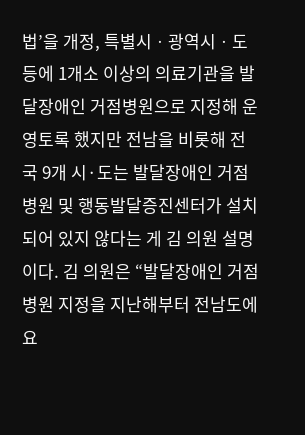법’을 개정, 특별시ㆍ광역시ㆍ도 등에 1개소 이상의 의료기관을 발달장애인 거점병원으로 지정해 운영토록 했지만 전남을 비롯해 전국 9개 시·도는 발달장애인 거점병원 및 행동발달증진센터가 설치되어 있지 않다는 게 김 의원 설명이다. 김 의원은 “발달장애인 거점병원 지정을 지난해부터 전남도에 요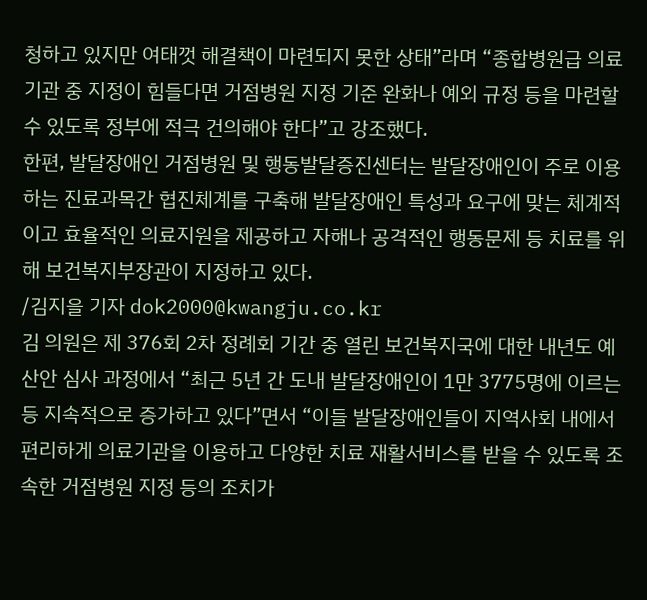청하고 있지만 여태껏 해결책이 마련되지 못한 상태”라며 “종합병원급 의료기관 중 지정이 힘들다면 거점병원 지정 기준 완화나 예외 규정 등을 마련할 수 있도록 정부에 적극 건의해야 한다”고 강조했다.
한편, 발달장애인 거점병원 및 행동발달증진센터는 발달장애인이 주로 이용하는 진료과목간 협진체계를 구축해 발달장애인 특성과 요구에 맞는 체계적이고 효율적인 의료지원을 제공하고 자해나 공격적인 행동문제 등 치료를 위해 보건복지부장관이 지정하고 있다.
/김지을 기자 dok2000@kwangju.co.kr
김 의원은 제 376회 2차 정례회 기간 중 열린 보건복지국에 대한 내년도 예산안 심사 과정에서 “최근 5년 간 도내 발달장애인이 1만 3775명에 이르는 등 지속적으로 증가하고 있다”면서 “이들 발달장애인들이 지역사회 내에서 편리하게 의료기관을 이용하고 다양한 치료 재활서비스를 받을 수 있도록 조속한 거점병원 지정 등의 조치가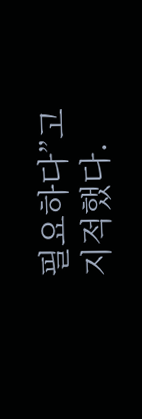필요하다”고 지적했다.